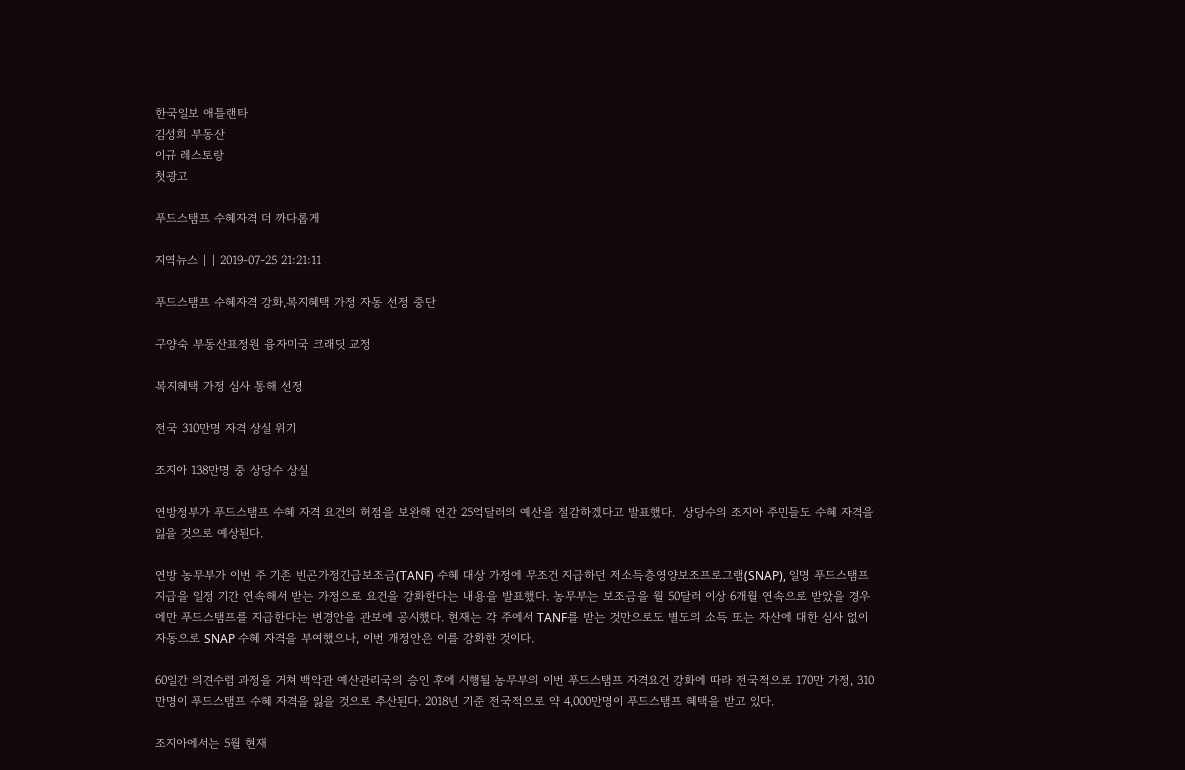한국일보 애틀랜타
김성희 부동산
이규 레스토랑
첫광고

푸드스탬프 수혜자격 더 까다롭게

지역뉴스 | | 2019-07-25 21:21:11

푸드스탬프 수혜자격 강화,복지혜택 가정 자동 선정 중단

구양숙 부동산표정원 융자미국 크래딧 교정

복지혜택 가정 심사 통해 선정

전국 310만명 자격 상실 위기

조지아 138만명 중 상당수 상실

연방정부가 푸드스탬프 수혜 자격 요건의 허점을 보완해 연간 25억달러의 예산을 절감하겠다고 발표했다.  상당수의 조지아 주민들도 수혜 자격을 잃을 것으로 예상된다.

연방 농무부가 이번 주 기존 빈곤가정긴급보조금(TANF) 수혜 대상 가정에 무조건 지급하던 저소득층영양보조프로그램(SNAP), 일명 푸드스탬프 지급을 일정 기간 연속해서 받는 가정으로 요건을 강화한다는 내용을 발표했다. 농무부는 보조금을 월 50달러 이상 6개월 연속으로 받았을 경우에만 푸드스탬프를 지급한다는 변경안을 관보에 공시했다. 현재는 각 주에서 TANF를 받는 것만으로도 별도의 소득 또는 자산에 대한 심사 없이 자동으로 SNAP 수혜 자격을 부여했으나, 이번 개정안은 이를 강화한 것이다.

60일간 의견수렴 과정을 거쳐 백악관 예산관리국의 승인 후에 시행될 농무부의 이번 푸드스탬프 자격요건 강화에 따라 전국적으로 170만 가정, 310만명이 푸드스탬프 수혜 자격을 잃을 것으로 추산된다. 2018년 기준 전국적으로 약 4,000만명이 푸드스탬프 혜택을 받고 있다.

조지아에서는 5월 현재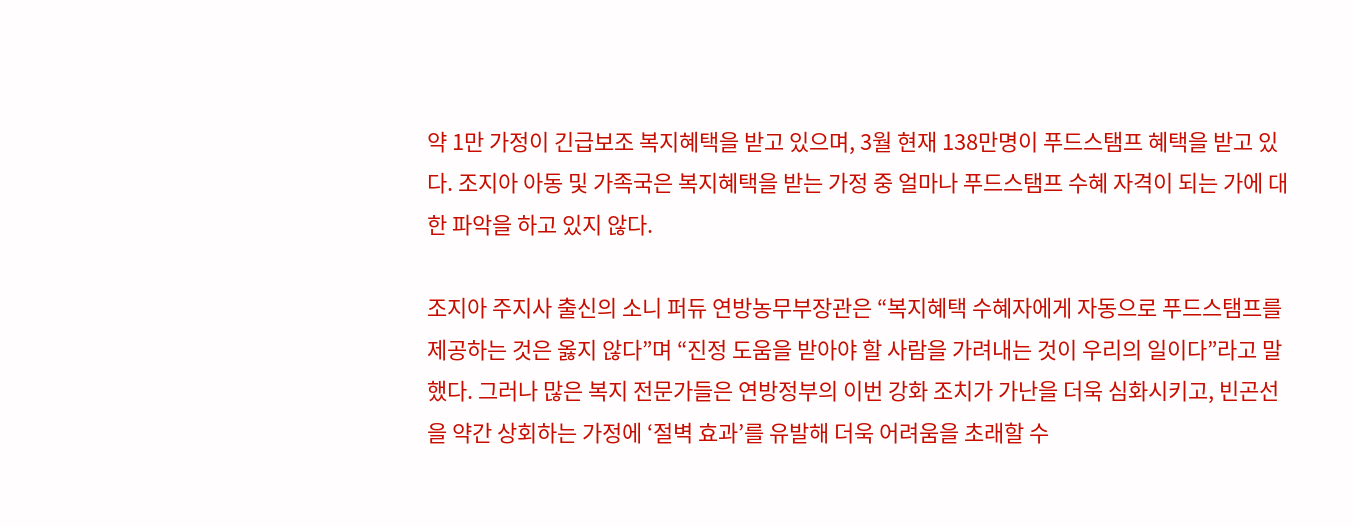약 1만 가정이 긴급보조 복지혜택을 받고 있으며, 3월 현재 138만명이 푸드스탬프 혜택을 받고 있다. 조지아 아동 및 가족국은 복지혜택을 받는 가정 중 얼마나 푸드스탬프 수혜 자격이 되는 가에 대한 파악을 하고 있지 않다.

조지아 주지사 출신의 소니 퍼듀 연방농무부장관은 “복지혜택 수혜자에게 자동으로 푸드스탬프를제공하는 것은 옳지 않다”며 “진정 도움을 받아야 할 사람을 가려내는 것이 우리의 일이다”라고 말했다. 그러나 많은 복지 전문가들은 연방정부의 이번 강화 조치가 가난을 더욱 심화시키고, 빈곤선을 약간 상회하는 가정에 ‘절벽 효과’를 유발해 더욱 어려움을 초래할 수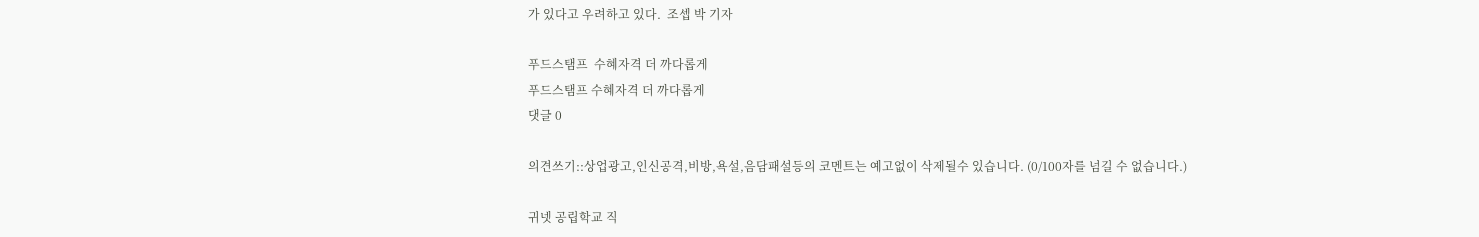가 있다고 우려하고 있다.  조셉 박 기자

푸드스탬프  수혜자격 더 까다롭게
푸드스탬프 수혜자격 더 까다롭게
댓글 0

의견쓰기::상업광고,인신공격,비방,욕설,음담패설등의 코멘트는 예고없이 삭제될수 있습니다. (0/100자를 넘길 수 없습니다.)

귀넷 공립학교 직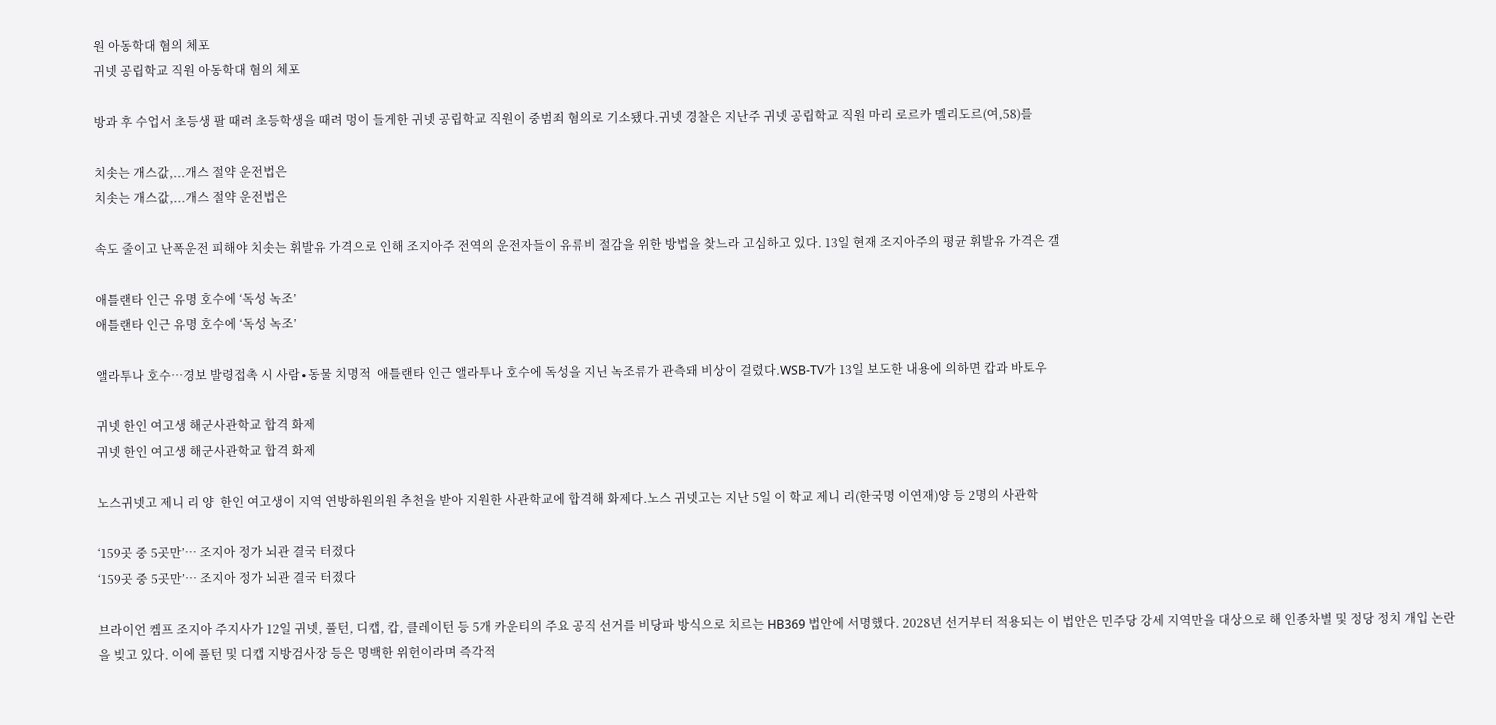원 아동학대 혐의 체포
귀넷 공립학교 직원 아동학대 혐의 체포

방과 후 수업서 초등생 팔 때려 초등학생을 때려 멍이 들게한 귀넷 공립학교 직원이 중범죄 혐의로 기소됐다.귀넷 경찰은 지난주 귀넷 공립학교 직원 마리 로르카 멜리도르(여,58)를

치솟는 개스값,...개스 절약 운전법은
치솟는 개스값,...개스 절약 운전법은

속도 줄이고 난폭운전 피해야 치솟는 휘발유 가격으로 인해 조지아주 전역의 운전자들이 유류비 절감을 위한 방법을 찾느라 고심하고 있다. 13일 현재 조지아주의 평균 휘발유 가격은 갤

애틀랜타 인근 유명 호수에 ‘독성 녹조’
애틀랜타 인근 유명 호수에 ‘독성 녹조’

앨라투나 호수…경보 발령접촉 시 사람∙동물 치명적  애틀랜타 인근 앨라투나 호수에 독성을 지닌 녹조류가 관측돼 비상이 걸렸다.WSB-TV가 13일 보도한 내용에 의하면 캅과 바토우

귀넷 한인 여고생 해군사관학교 합격 화제
귀넷 한인 여고생 해군사관학교 합격 화제

노스귀넷고 제니 리 양  한인 여고생이 지역 연방하원의원 추천을 받아 지원한 사관학교에 합격해 화제다.노스 귀넷고는 지난 5일 이 학교 제니 리(한국명 이연재)양 등 2명의 사관학

‘159곳 중 5곳만’… 조지아 정가 뇌관 결국 터졌다
‘159곳 중 5곳만’… 조지아 정가 뇌관 결국 터졌다

브라이언 켐프 조지아 주지사가 12일 귀넷, 풀턴, 디캡, 캅, 클레이턴 등 5개 카운티의 주요 공직 선거를 비당파 방식으로 치르는 HB369 법안에 서명했다. 2028년 선거부터 적용되는 이 법안은 민주당 강세 지역만을 대상으로 해 인종차별 및 정당 정치 개입 논란을 빚고 있다. 이에 풀턴 및 디캡 지방검사장 등은 명백한 위헌이라며 즉각적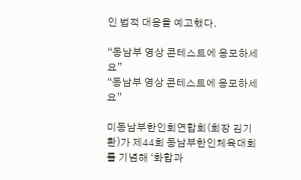인 법적 대응을 예고했다.

“동남부 영상 콘테스트에 응모하세요”
“동남부 영상 콘테스트에 응모하세요”

미동남부한인회연합회(회장 김기환)가 제44회 동남부한인체육대회를 기념해 ‘화합과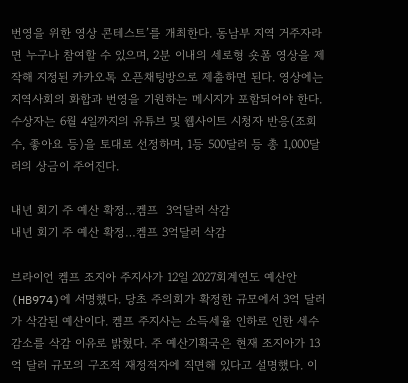번영을 위한 영상 콘테스트’를 개최한다. 동남부 지역 거주자라면 누구나 참여할 수 있으며, 2분 이내의 세로형 숏폼 영상을 제작해 지정된 카카오톡 오픈채팅방으로 제출하면 된다. 영상에는 지역사회의 화합과 번영을 기원하는 메시지가 포함되어야 한다. 수상자는 6월 4일까지의 유튜브 및 웹사이트 시청자 반응(조회 수, 좋아요 등)을 토대로 선정하며, 1등 500달러 등 총 1,000달러의 상금이 주어진다.

내년 회기 주 예산 확정…켐프  3억달러 삭감
내년 회기 주 예산 확정…켐프 3억달러 삭감

브라이언 켐프 조지아 주지사가 12일 2027회계연도 예산안(HB974)에 서명했다. 당초 주의회가 확정한 규모에서 3억 달러가 삭감된 예산이다. 켐프 주지사는 소득세율 인하로 인한 세수 감소를 삭감 이유로 밝혔다. 주 예산기획국은 현재 조지아가 13억 달러 규모의 구조적 재정적자에 직면해 있다고 설명했다. 이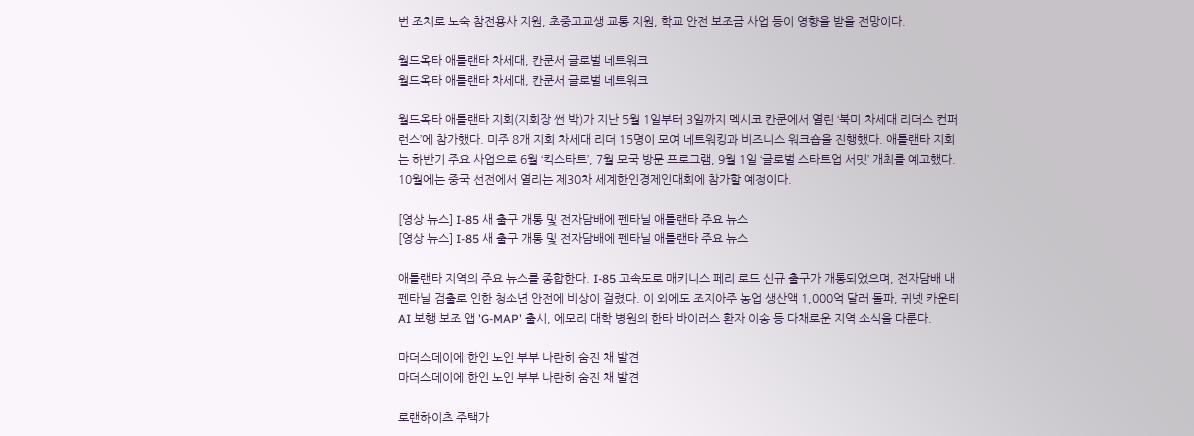번 조치로 노숙 참전용사 지원, 초중고교생 교통 지원, 학교 안전 보조금 사업 등이 영향을 받을 전망이다.

월드옥타 애틀랜타 차세대, 칸쿤서 글로벌 네트워크
월드옥타 애틀랜타 차세대, 칸쿤서 글로벌 네트워크

월드옥타 애틀랜타 지회(지회장 썬 박)가 지난 5월 1일부터 3일까지 멕시코 칸쿤에서 열린 ‘북미 차세대 리더스 컨퍼런스’에 참가했다. 미주 8개 지회 차세대 리더 15명이 모여 네트워킹과 비즈니스 워크숍을 진행했다. 애틀랜타 지회는 하반기 주요 사업으로 6월 ‘킥스타트’, 7월 모국 방문 프로그램, 9월 1일 ‘글로벌 스타트업 서밋’ 개최를 예고했다. 10월에는 중국 선전에서 열리는 제30차 세계한인경제인대회에 참가할 예정이다.

[영상 뉴스] I-85 새 출구 개통 및 전자담배에 펜타닐 애틀랜타 주요 뉴스
[영상 뉴스] I-85 새 출구 개통 및 전자담배에 펜타닐 애틀랜타 주요 뉴스

애틀랜타 지역의 주요 뉴스를 종합한다. I-85 고속도로 매키니스 페리 로드 신규 출구가 개통되었으며, 전자담배 내 펜타닐 검출로 인한 청소년 안전에 비상이 걸렸다. 이 외에도 조지아주 농업 생산액 1,000억 달러 돌파, 귀넷 카운티 AI 보행 보조 앱 'G-MAP' 출시, 에모리 대학 병원의 한타 바이러스 환자 이송 등 다채로운 지역 소식을 다룬다.

마더스데이에 한인 노인 부부 나란히 숨진 채 발견
마더스데이에 한인 노인 부부 나란히 숨진 채 발견

로랜하이츠 주택가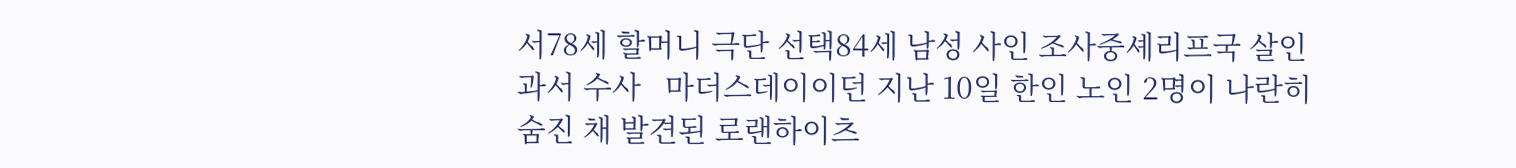서78세 할머니 극단 선택84세 남성 사인 조사중셰리프국 살인과서 수사   마더스데이이던 지난 10일 한인 노인 2명이 나란히 숨진 채 발견된 로랜하이츠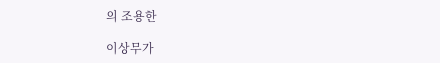의 조용한

이상무가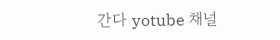간다 yotube 채널